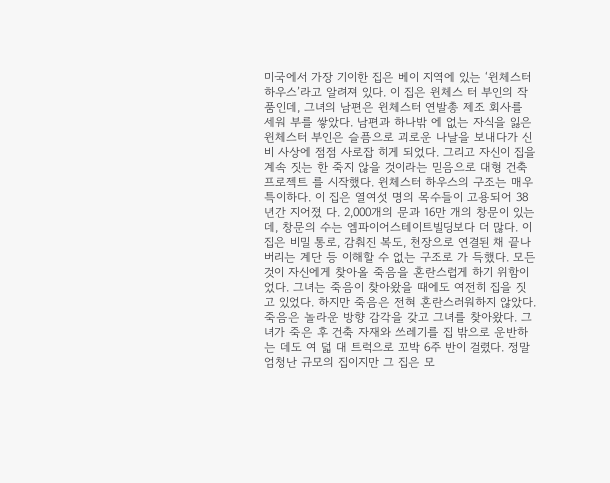미국에서 가장 기이한 집은 베이 지역에 있는 ‘윈체스터 하우스’라고 알려져 있다. 이 집은 윈체스 터 부인의 작품인데, 그녀의 남편은 윈체스터 연발총 제조 회사를 세워 부를 쌓았다. 남편과 하나밖 에 없는 자식을 잃은 윈체스터 부인은 슬픔으로 괴로운 나날을 보내다가 신비 사상에 점점 사로잡 히게 되었다. 그리고 자신이 집을 계속 짓는 한 죽지 않을 것이라는 믿음으로 대형 건축 프로젝트 를 시작했다. 윈체스터 하우스의 구조는 매우 특이하다. 이 집은 열여섯 명의 목수들이 고용되어 38년간 지어졌 다. 2,000개의 문과 16만 개의 창문이 있는데, 창문의 수는 엠파이어스테이트빌딩보다 더 많다. 이 집은 비밀 통로, 감춰진 복도, 천장으로 연결된 채 끝나 버리는 계단 등 이해할 수 없는 구조로 가 득했다. 모든 것이 자신에게 찾아올 죽음을 혼란스럽게 하기 위함이었다. 그녀는 죽음이 찾아왔을 때에도 여전히 집을 짓고 있었다. 하지만 죽음은 전혀 혼란스러워하지 않았다. 죽음은 놀라운 방향 감각을 갖고 그녀를 찾아왔다. 그녀가 죽은 후 건축 자재와 쓰레기를 집 밖으로 운반하는 데도 여 덟 대 트럭으로 꼬박 6주 반이 걸렸다. 정말 엄청난 규모의 집이지만 그 집은 모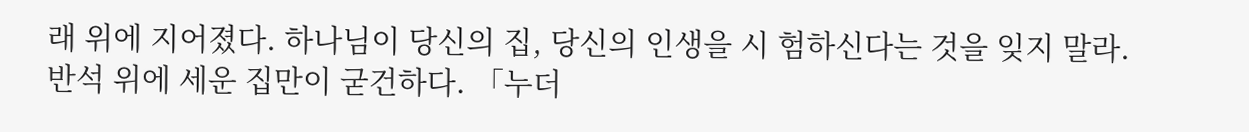래 위에 지어졌다. 하나님이 당신의 집, 당신의 인생을 시 험하신다는 것을 잊지 말라. 반석 위에 세운 집만이 굳건하다. 「누더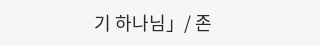기 하나님」/ 존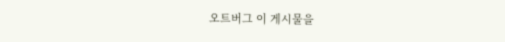오트버그 이 게시물을